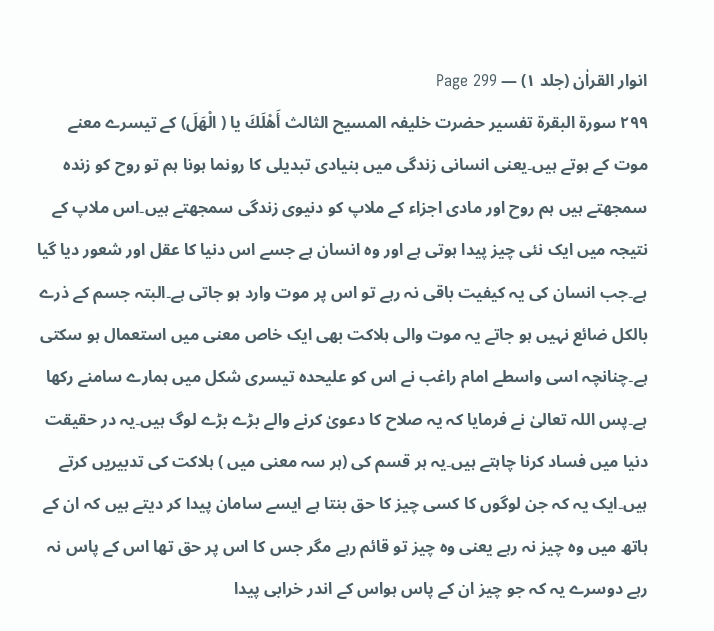انوار القراٰن (جلد ۱) — Page 299
۲۹۹ سورة البقرة تفسیر حضرت خلیفہ المسیح الثالث أَهْلَكَ يا ( الْهَلَ) کے تیسرے معنے موت کے ہوتے ہیں۔یعنی انسانی زندگی میں بنیادی تبدیلی کا رونما ہونا ہم تو روح کو زندہ سمجھتے ہیں ہم روح اور مادی اجزاء کے ملاپ کو دنیوی زندگی سمجھتے ہیں۔اس ملاپ کے نتیجہ میں ایک نئی چیز پیدا ہوتی ہے اور وہ انسان ہے جسے اس دنیا کا عقل اور شعور دیا گیا ہے۔جب انسان کی یہ کیفیت باقی نہ رہے تو اس پر موت وارد ہو جاتی ہے۔البتہ جسم کے ذرے بالکل ضائع نہیں ہو جاتے یہ موت والی ہلاکت بھی ایک خاص معنی میں استعمال ہو سکتی ہے۔چنانچہ اسی واسطے امام راغب نے اس کو علیحدہ تیسری شکل میں ہمارے سامنے رکھا ہے۔پس اللہ تعالیٰ نے فرمایا کہ یہ صلاح کا دعویٰ کرنے والے بڑے بڑے لوگ ہیں۔یہ در حقیقت دنیا میں فساد کرنا چاہتے ہیں۔یہ ہر قسم کی (ہر سہ معنی میں ) ہلاکت کی تدبیریں کرتے ہیں۔ایک یہ کہ جن لوگوں کا کسی چیز کا حق بنتا ہے ایسے سامان پیدا کر دیتے ہیں کہ ان کے ہاتھ میں وہ چیز نہ رہے یعنی وہ چیز تو قائم رہے مگر جس کا اس پر حق تھا اس کے پاس نہ رہے دوسرے یہ کہ جو چیز ان کے پاس ہواس کے اندر خرابی پیدا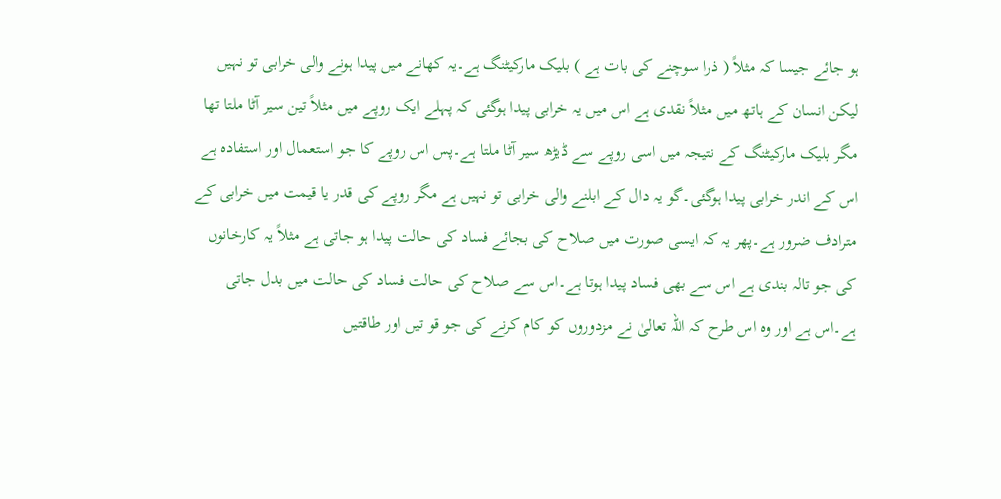ہو جائے جیسا کہ مثلاً ( ذرا سوچنے کی بات ہے ) بلیک مارکیٹنگ ہے۔یہ کھانے میں پیدا ہونے والی خرابی تو نہیں لیکن انسان کے ہاتھ میں مثلاً نقدی ہے اس میں یہ خرابی پیدا ہوگئی کہ پہلے ایک روپے میں مثلاً تین سیر آٹا ملتا تھا مگر بلیک مارکیٹنگ کے نتیجہ میں اسی روپے سے ڈیڑھ سیر آٹا ملتا ہے۔پس اس روپے کا جو استعمال اور استفادہ ہے اس کے اندر خرابی پیدا ہوگئی۔گو یہ دال کے ابلنے والی خرابی تو نہیں ہے مگر روپے کی قدر یا قیمت میں خرابی کے مترادف ضرور ہے۔پھر یہ کہ ایسی صورت میں صلاح کی بجائے فساد کی حالت پیدا ہو جاتی ہے مثلاً یہ کارخانوں کی جو تالہ بندی ہے اس سے بھی فساد پیدا ہوتا ہے۔اس سے صلاح کی حالت فساد کی حالت میں بدل جاتی ہے۔اس ہے اور وہ اس طرح کہ اللہ تعالیٰ نے مزدوروں کو کام کرنے کی جو قو تیں اور طاقتیں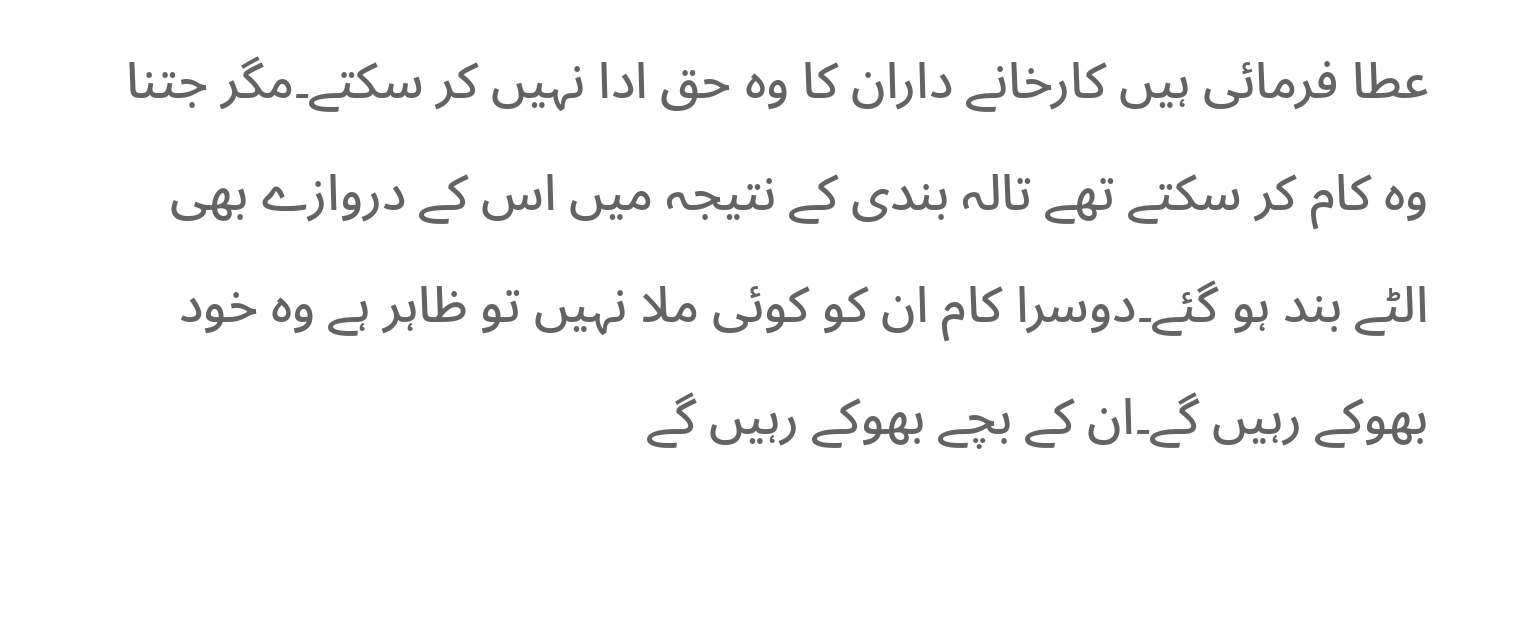عطا فرمائی ہیں کارخانے داران کا وہ حق ادا نہیں کر سکتے۔مگر جتنا وہ کام کر سکتے تھے تالہ بندی کے نتیجہ میں اس کے دروازے بھی الٹے بند ہو گئے۔دوسرا کام ان کو کوئی ملا نہیں تو ظاہر ہے وہ خود بھوکے رہیں گے۔ان کے بچے بھوکے رہیں گے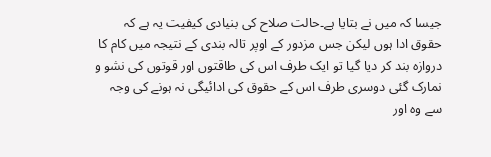جیسا کہ میں نے بتایا ہے۔حالت صلاح کی بنیادی کیفیت یہ ہے کہ حقوق ادا ہوں لیکن جس مزدور کے اوپر تالہ بندی کے نتیجہ میں کام کا دروازہ بند کر دیا گیا تو ایک طرف اس کی طاقتوں اور قوتوں کی نشو و نمارک گئی دوسری طرف اس کے حقوق کی ادائیگی نہ ہونے کی وجہ سے وہ اور